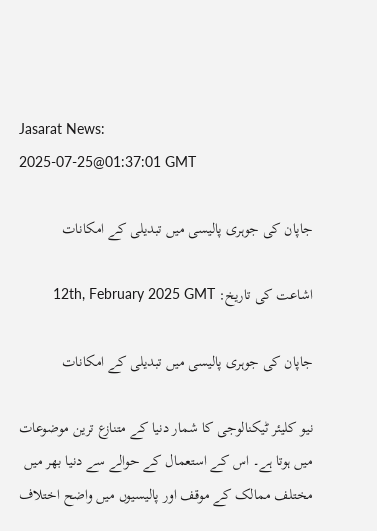Jasarat News:
2025-07-25@01:37:01 GMT

جاپان کی جوہری پالیسی میں تبدیلی کے امکانات

اشاعت کی تاریخ: 12th, February 2025 GMT

جاپان کی جوہری پالیسی میں تبدیلی کے امکانات

نیو کلیئر ٹیکنالوجی کا شمار دنیا کے متنازع ترین موضوعات میں ہوتا ہے۔ اس کے استعمال کے حوالے سے دنیا بھر میں مختلف ممالک کے موقف اور پالیسیوں میں واضح اختلاف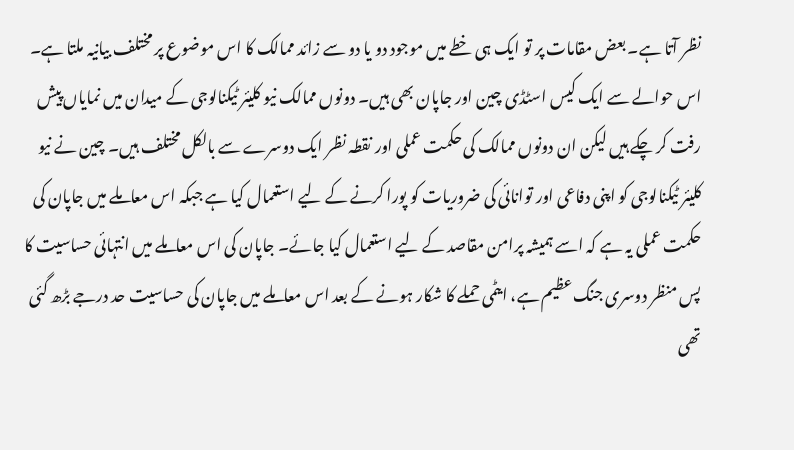نظر آتا ہے۔ بعض مقامات پر تو ایک ہی خطے میں موجود دو یا دو سے زائد ممالک کا اس موضوع پر مختلف بیانیہ ملتا ہے۔ اس حوالے سے ایک کیس اسٹڈی چین اور جاپان بھی ہیں۔ دونوں ممالک نیو کلیئر ٹیکنالوجی کے میدان میں نمایاں پیش رفت کر چکے ہیں لیکن ان دونوں ممالک کی حکمت عملی اور نقطہ نظر ایک دوسرے سے بالکل مختلف ہیں۔ چین نے نیو کلیئر ٹیکنالوجی کو اپنی دفاعی اور توانائی کی ضروریات کو پورا کرنے کے لیے استعمال کیا ہے جبکہ اس معاملے میں جاپان کی حکمت عملی یہ ہے کہ اسے ہمیشہ پرامن مقاصد کے لیے استعمال کیا جائے۔ جاپان کی اس معاملے میں انتہائی حساسیت کا پس منظر دوسری جنگ عظیم ہے، ایٹمی حملے کا شکار ہونے کے بعد اس معاملے میں جاپان کی حساسیت حد درجے بڑھ گئی تھی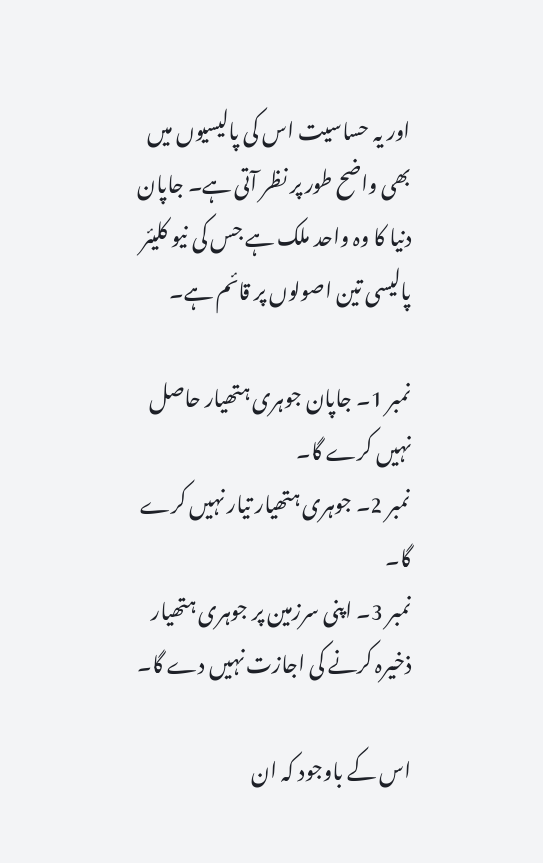اور یہ حساسیت اس کی پالیسیوں میں بھی واضح طور پر نظر آتی ہے۔ جاپان دنیا کا وہ واحد ملک ہے جس کی نیو کلیئر پالیسی تین اصولوں پر قائم ہے۔

نمبر 1۔ جاپان جوہری ہتھیار حاصل نہیں کرے گا۔
نمبر 2۔ جوہری ہتھیار تیار نہیں کرے گا۔
نمبر 3۔ اپنی سرزمین پر جوہری ہتھیار ذخیرہ کرنے کی اجازت نہیں دے گا۔

اس کے باوجود کہ ان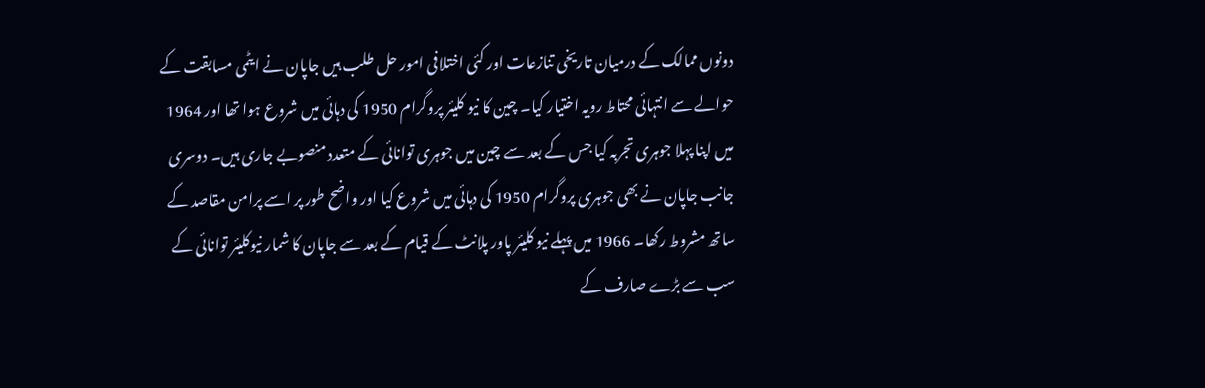دونوں ممالک کے درمیان تاریخی تنازعات اور کئی اختلافی امور حل طلب ہیں جاپان نے ایٹمی مسابقت کے حوالے سے انتہائی محتاط رویہ اختیار کیا۔ چین کا نیو کلیئر پروگرام 1950 کی دہائی میں شروع ہوا تھا اور 1964 میں اپنا پہلا جوہری تجربہ کیا جس کے بعد سے چین میں جوہری توانائی کے متعدد منصوبے جاری ہیں۔ دوسری جانب جاپان نے بھی جوہری پروگرام 1950 کی دہائی میں شروع کیا اور واضح طور پر اسے پرامن مقاصد کے ساتھ مشروط رکھا۔ 1966 میں پہلے نیو کلیئر پاور پلانٹ کے قیام کے بعد سے جاپان کا شمار نیوکلیئر توانائی کے سب سے بڑے صارف کے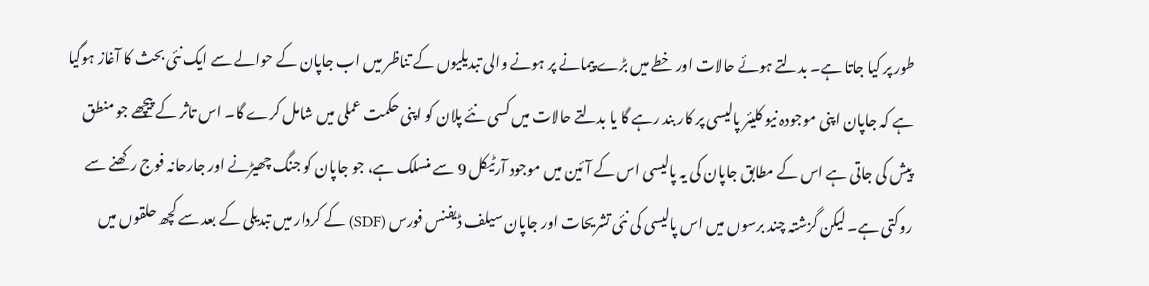طور پر کیا جاتا ہے۔ بدلتے ہوئے حالات اور خطے میں بڑے پیمانے پر ہونے والی تبدیلیوں کے تناظر میں اب جاپان کے حوالے سے ایک نئی بحث کا آغاز ہوگیا ہے کہ جاپان اپنی موجودہ نیو کلیئر پالیسی پر کار بند رہے گا یا بدلتے حالات میں کسی نئے پلان کو اپنی حکمت عملی میں شامل کرے گا۔ اس تاثر کے پیچھے جو منطق پیش کی جاتی ہے اس کے مطابق جاپان کی یہ پالیسی اس کے آئین میں موجود آرٹیکل 9 سے منسلک ہے، جو جاپان کو جنگ چھیڑنے اور جارحانہ فوج رکھنے سے روکتی ہے۔ لیکن گزشتہ چند برسوں میں اس پالیسی کی نئی تشریحات اور جاپان سیلف ڈیفنس فورس (SDF) کے کردار میں تبدیلی کے بعد سے کچھ حلقوں میں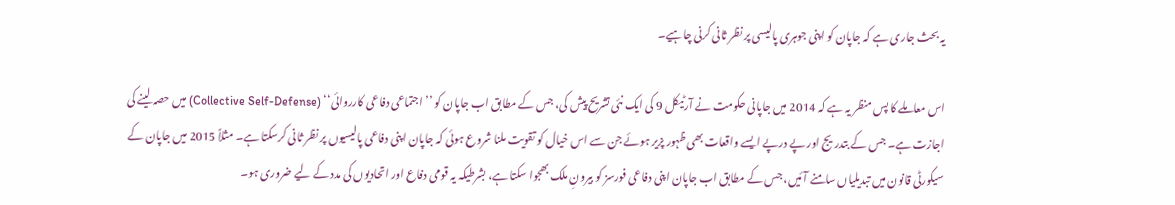یہ بحث جاری ہے کہ جاپان کو اپنی جوہری پالیسی پر نظر ثانی کرنی چاہیے۔

اس معاملے کا پس منظر یہ ہے کہ 2014 میں جاپانی حکومت نے آرٹیکل 9 کی ایک نئی تشریح پیش کی، جس کے مطابق اب جاپان کو ’’اجتماعی دفاعی کارروائی‘‘ (Collective Self-Defense) میں حصہ لینے کی اجازت ہے۔ جس کے بتدریج اور پے درپے ایسے واقعات بھی ظہور پزیر ہوئے جن سے اس خیال کو تقویت ملنا شروع ہوئی کہ جاپان اپنی دفاعی پالیسیوں پر نظر ثانی کرسکتا ہے۔ مثلاً 2015 میں جاپان کے سیکورٹی قانون میں تبدیلیاں سامنے آئیں، جس کے مطابق اب جاپان اپنی دفاعی فورسز کو بیرونِ ملک بھجوا سکتا ہے، بشرطیکہ یہ قومی دفاع اور اتحادیوں کی مدد کے لیے ضروری ہو۔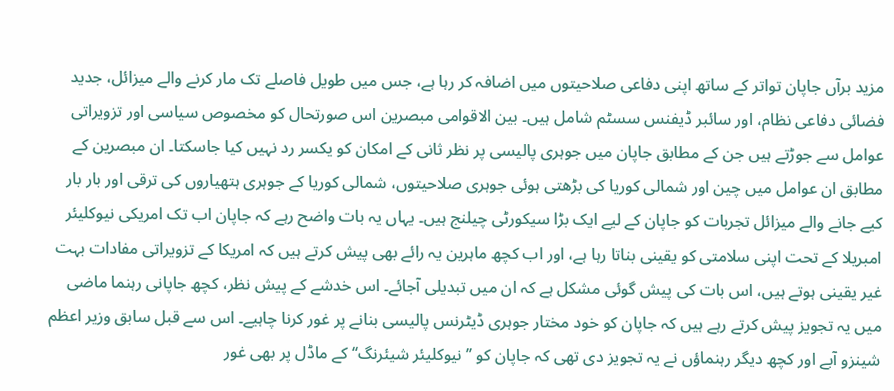مزید برآں جاپان تواتر کے ساتھ اپنی دفاعی صلاحیتوں میں اضافہ کر رہا ہے، جس میں طویل فاصلے تک مار کرنے والے میزائل، جدید فضائی دفاعی نظام، اور سائبر ڈیفنس سسٹم شامل ہیں۔ بین الاقوامی مبصرین اس صورتحال کو مخصوص سیاسی اور تزویراتی عوامل سے جوڑتے ہیں جن کے مطابق جاپان میں جوہری پالیسی پر نظر ثانی کے امکان کو یکسر رد نہیں کیا جاسکتا۔ ان مبصرین کے مطابق ان عوامل میں چین اور شمالی کوریا کی بڑھتی ہوئی جوہری صلاحیتوں، شمالی کوریا کے جوہری ہتھیاروں کی ترقی اور بار بار کیے جانے والے میزائل تجربات کو جاپان کے لیے ایک بڑا سیکورٹی چیلنج ہیں۔ یہاں یہ بات واضح رہے کہ جاپان اب تک امریکی نیوکلیئر امبریلا کے تحت اپنی سلامتی کو یقینی بناتا رہا ہے، اور اب کچھ ماہرین یہ رائے بھی پیش کرتے ہیں کہ امریکا کے تزویراتی مفادات بہت غیر یقینی ہوتے ہیں، اس بات کی پیش گوئی مشکل ہے کہ ان میں تبدیلی آجائے۔ اس خدشے کے پیش نظر، کچھ جاپانی رہنما ماضی میں یہ تجویز پیش کرتے رہے ہیں کہ جاپان کو خود مختار جوہری ڈیٹرنس پالیسی بنانے پر غور کرنا چاہیے۔ اس سے قبل سابق وزیر اعظم شینزو آبے اور کچھ دیگر رہنماؤں نے یہ تجویز دی تھی کہ جاپان کو ’’نیوکلیئر شیئرنگ‘‘ کے ماڈل پر بھی غور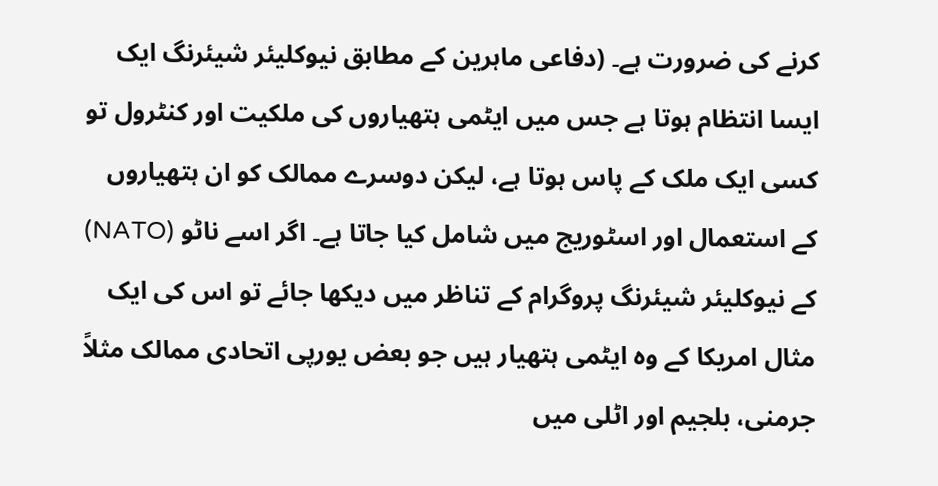کرنے کی ضرورت ہے۔ (دفاعی ماہرین کے مطابق نیوکلیئر شیئرنگ ایک ایسا انتظام ہوتا ہے جس میں ایٹمی ہتھیاروں کی ملکیت اور کنٹرول تو کسی ایک ملک کے پاس ہوتا ہے، لیکن دوسرے ممالک کو ان ہتھیاروں کے استعمال اور اسٹوریج میں شامل کیا جاتا ہے۔ اگر اسے ناٹو (NATO) کے نیوکلیئر شیئرنگ پروگرام کے تناظر میں دیکھا جائے تو اس کی ایک مثال امریکا کے وہ ایٹمی ہتھیار ہیں جو بعض یورپی اتحادی ممالک مثلاً جرمنی، بلجیم اور اٹلی میں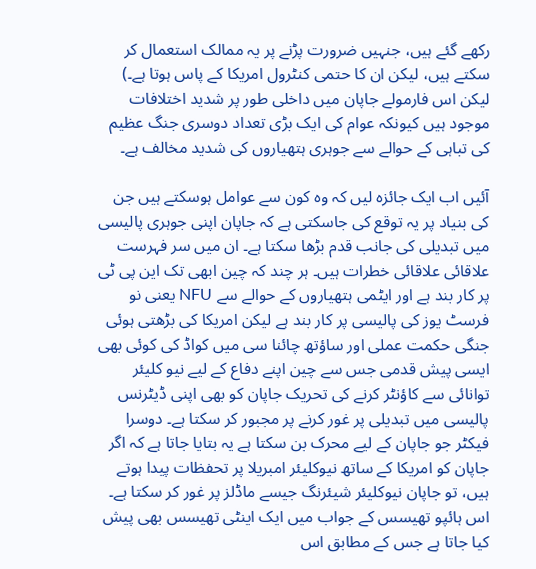رکھے گئے ہیں، جنہیں ضرورت پڑنے پر یہ ممالک استعمال کر سکتے ہیں، لیکن ان کا حتمی کنٹرول امریکا کے پاس ہوتا ہے۔) لیکن اس فارمولے جاپان میں داخلی طور پر شدید اختلافات موجود ہیں کیونکہ عوام کی ایک بڑی تعداد دوسری جنگ عظیم کی تباہی کے حوالے سے جوہری ہتھیاروں کی شدید مخالف ہے۔

آئیں اب ایک جائزہ لیں کہ وہ کون سے عوامل ہوسکتے ہیں جن کی بنیاد پر یہ توقع کی جاسکتی ہے کہ جاپان اپنی جوہری پالیسی میں تبدیلی کی جانب قدم بڑھا سکتا ہے۔ ان میں سر فہرست علاقائی علاقائی خطرات ہیں۔ ہر چند کہ چین ابھی تک این پی ٹی پر کار بند ہے اور ایٹمی ہتھیاروں کے حوالے سے NFU یعنی نو فرسٹ یوز کی پالیسی پر کار بند ہے لیکن امریکا کی بڑھتی ہوئی جنگی حکمت عملی اور ساؤتھ چائنا سی میں کواڈ کی کوئی بھی ایسی پیش قدمی جس سے چین اپنے دفاع کے لیے نیو کلیئر توانائی سے کاؤنٹر کرنے کی تحریک جاپان کو بھی اپنی ڈیٹرنس پالیسی میں تبدیلی پر غور کرنے پر مجبور کر سکتا ہے۔ دوسرا فیکٹر جو جاپان کے لیے محرک بن سکتا ہے یہ بتایا جاتا ہے کہ اگر جاپان کو امریکا کے ساتھ نیوکلیئر امبریلا پر تحفظات پیدا ہوتے ہیں، تو جاپان نیوکلیئر شیئرنگ جیسے ماڈلز پر غور کر سکتا ہے۔ اس ہائپو تھیسس کے جواب میں ایک اینٹی تھیسس بھی پیش کیا جاتا ہے جس کے مطابق اس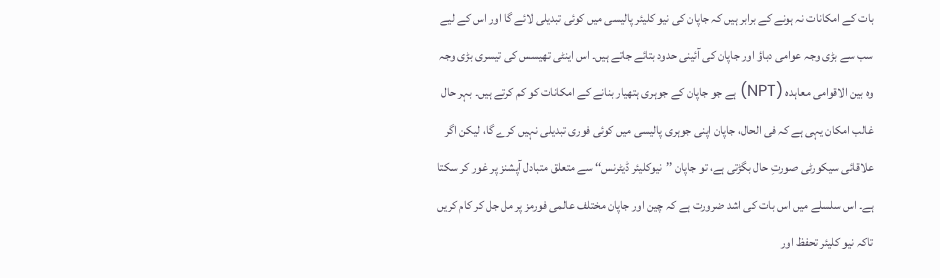بات کے امکانات نہ ہونے کے برابر ہیں کہ جاپان کی نیو کلیئر پالیسی میں کوئی تبدیلی لائے گا اور اس کے لیے سب سے بڑی وجہ عوامی دباؤ اور جاپان کی آئینی حدود بتائے جاتے ہیں۔ اس اینٹی تھیسس کی تیسری بڑی وجہ وہ بین الاقوامی معاہدہ (NPT) ہے جو جاپان کے جوہری ہتھیار بنانے کے امکانات کو کم کرتے ہیں۔ بہر حال غالب امکان یہی ہے کہ فی الحال، جاپان اپنی جوہری پالیسی میں کوئی فوری تبدیلی نہیں کرے گا، لیکن اگر علاقائی سیکورٹی صورتِ حال بگڑتی ہے، تو جاپان ’’نیوکلیئر ڈیٹرنس‘‘ سے متعلق متبادل آپشنز پر غور کر سکتا ہے۔ اس سلسلے میں اس بات کی اشد ضرورت ہے کہ چین اور جاپان مختلف عالمی فورمز پر مل جل کر کام کریں تاکہ نیو کلیئر تحفظ اور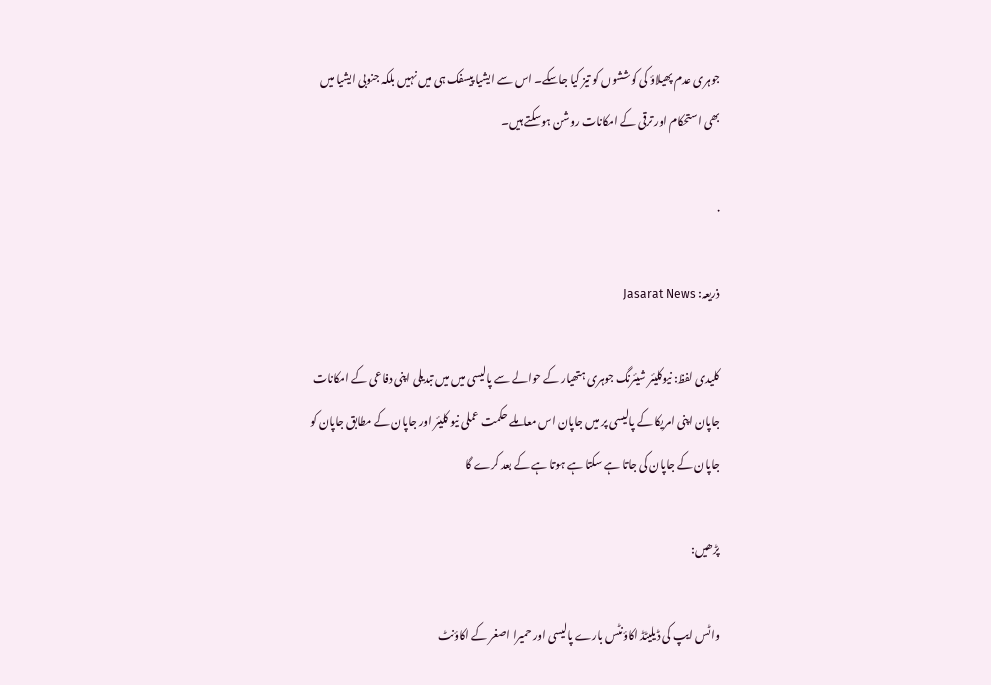جوہری عدم پھیلاؤ کی کوششوں کو تیز کیا جاسکے۔ اس سے ایشیا پیسفک ہی میں نہیں بلکہ جنوبی ایشیا میں بھی استحکام اور ترقی کے امکانات روشن ہوسکتے ہیں۔

.

ذریعہ: Jasarat News

کلیدی لفظ: نیوکلیئر شیئرنگ جوہری ہتھیار کے حوالے سے پالیسی میں میں تبدیلی اپنی دفاعی کے امکانات جاپان اپنی امریکا کے پالیسی پر میں جاپان اس معاملے حکمت عملی نیو کلیئر اور جاپان کے مطابق جاپان کو جاپان کے جاپان کی جاتا ہے سکتا ہے ہوتا ہے کے بعد کرے گا

پڑھیں:

واٹس ایپ کی ڈیلیٹڈ اکاؤنٹس بارے پالیسی اور حمیرا اصغر کے اکاؤنٹ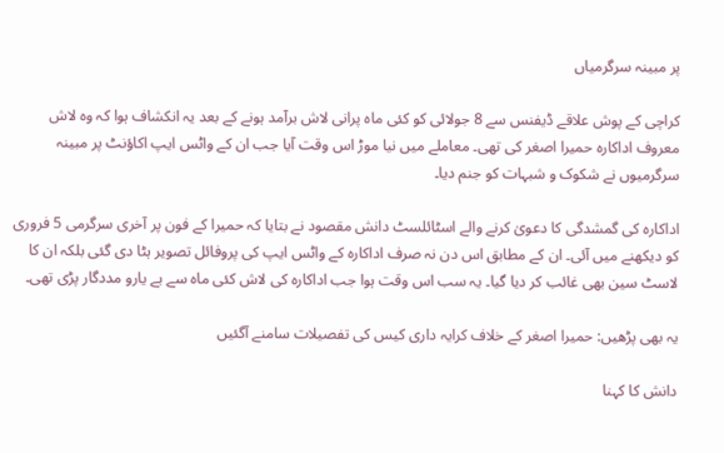پر مبینہ سرگرمیاں

کراچی کے پوش علاقے ڈیفنس سے 8 جولائی کو کئی ماہ پرانی لاش برآمد ہونے کے بعد یہ انکشاف ہوا کہ وہ لاش معروف اداکارہ حمیرا اصغر کی تھی۔ معاملے میں نیا موڑ اس وقت آیا جب ان کے واٹس ایپ اکاؤنٹ پر مبینہ سرگرمیوں نے شکوک و شبہات کو جنم دیا۔

اداکارہ کی گمشدگی کا دعویٰ کرنے والے اسٹائلسٹ دانش مقصود نے بتایا کہ حمیرا کے فون پر آخری سرگرمی 5 فروری کو دیکھنے میں آئی۔ ان کے مطابق اس دن نہ صرف اداکارہ کے واٹس ایپ کی پروفائل تصویر ہٹا دی گئی بلکہ ان کا لاسٹ سین بھی غائب کر دیا گیا۔ یہ سب اس وقت ہوا جب اداکارہ کی لاش کئی ماہ سے بے یارو مددگار پڑی تھی۔

یہ بھی پڑھیں: حمیرا اصغر کے خلاف کرایہ داری کیس کی تفصیلات سامنے آگئیں

دانش کا کہنا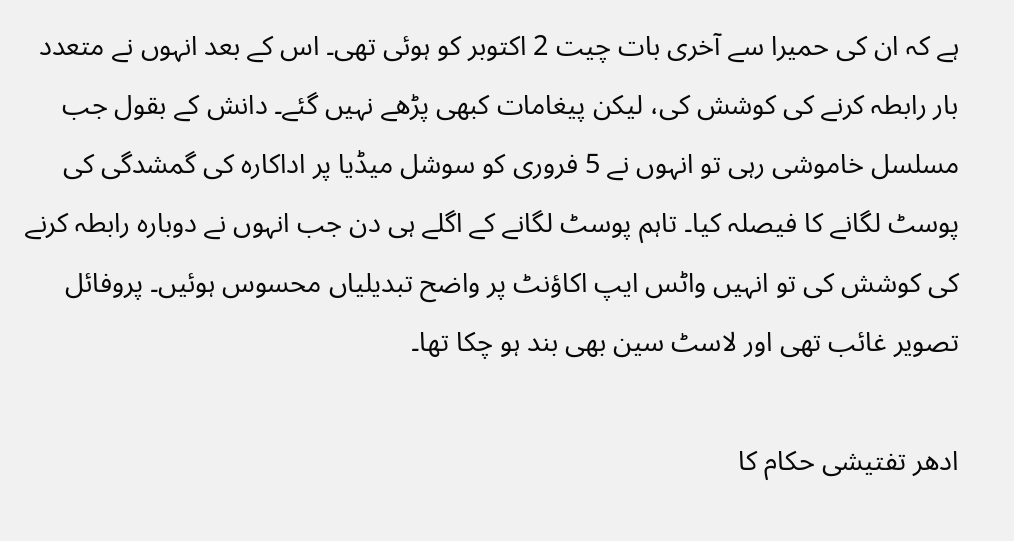ہے کہ ان کی حمیرا سے آخری بات چیت 2 اکتوبر کو ہوئی تھی۔ اس کے بعد انہوں نے متعدد بار رابطہ کرنے کی کوشش کی، لیکن پیغامات کبھی پڑھے نہیں گئے۔ دانش کے بقول جب مسلسل خاموشی رہی تو انہوں نے 5 فروری کو سوشل میڈیا پر اداکارہ کی گمشدگی کی پوسٹ لگانے کا فیصلہ کیا۔ تاہم پوسٹ لگانے کے اگلے ہی دن جب انہوں نے دوبارہ رابطہ کرنے کی کوشش کی تو انہیں واٹس ایپ اکاؤنٹ پر واضح تبدیلیاں محسوس ہوئیں۔ پروفائل تصویر غائب تھی اور لاسٹ سین بھی بند ہو چکا تھا۔

ادھر تفتیشی حکام کا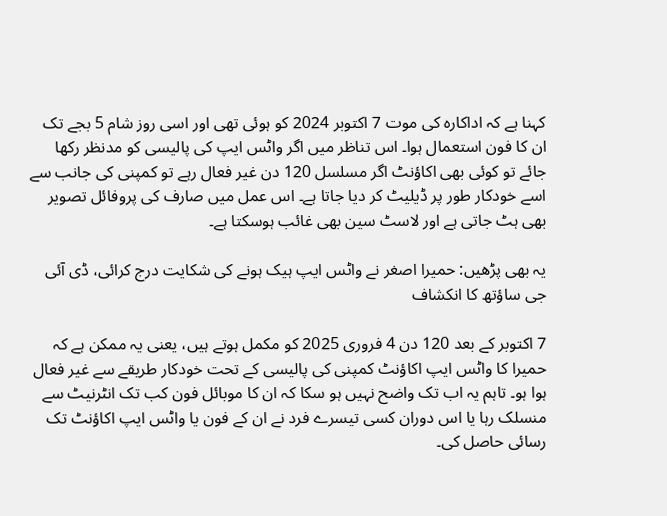کہنا ہے کہ اداکارہ کی موت 7 اکتوبر 2024 کو ہوئی تھی اور اسی روز شام 5 بجے تک ان کا فون استعمال ہوا۔ اس تناظر میں اگر واٹس ایپ کی پالیسی کو مدنظر رکھا جائے تو کوئی بھی اکاؤنٹ اگر مسلسل 120 دن غیر فعال رہے تو کمپنی کی جانب سے اسے خودکار طور پر ڈیلیٹ کر دیا جاتا ہے۔ اس عمل میں صارف کی پروفائل تصویر بھی ہٹ جاتی ہے اور لاسٹ سین بھی غائب ہوسکتا ہے۔

یہ بھی پڑھیں: حمیرا اصغر نے واٹس ایپ ہیک ہونے کی شکایت درج کرائی، ڈی آئی جی ساؤتھ کا انکشاف

7 اکتوبر کے بعد 120 دن 4 فروری 2025 کو مکمل ہوتے ہیں، یعنی یہ ممکن ہے کہ حمیرا کا واٹس ایپ اکاؤنٹ کمپنی کی پالیسی کے تحت خودکار طریقے سے غیر فعال ہوا ہو۔ تاہم یہ اب تک واضح نہیں ہو سکا کہ ان کا موبائل فون کب تک انٹرنیٹ سے منسلک رہا یا اس دوران کسی تیسرے فرد نے ان کے فون یا واٹس ایپ اکاؤنٹ تک رسائی حاصل کی۔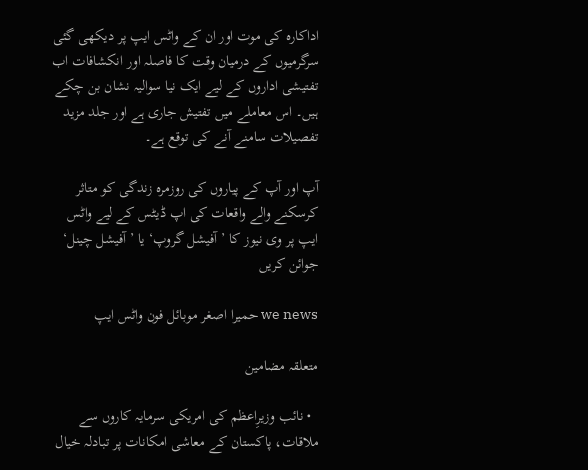اداکارہ کی موت اور ان کے واٹس ایپ پر دیکھی گئی سرگرمیوں کے درمیان وقت کا فاصلہ اور انکشافات اب تفتیشی اداروں کے لیے ایک نیا سوالیہ نشان بن چکے ہیں۔ اس معاملے میں تفتیش جاری ہے اور جلد مزید تفصیلات سامنے آنے کی توقع ہے۔

آپ اور آپ کے پیاروں کی روزمرہ زندگی کو متاثر کرسکنے والے واقعات کی اپ ڈیٹس کے لیے واٹس ایپ پر وی نیوز کا ’آفیشل گروپ‘ یا ’آفیشل چینل‘ جوائن کریں

we news حمیرا اصغر موبائل فون واٹس ایپ

متعلقہ مضامین

  • نائب وزیرِاعظم کی امریکی سرمایہ کاروں سے ملاقات، پاکستان کے معاشی امکانات پر تبادلہ خیال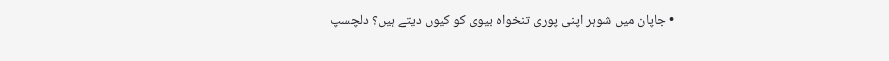• جاپان میں شوہر اپنی پوری تنخواہ بیوی کو کیوں دیتے ہیں؟ دلچسپ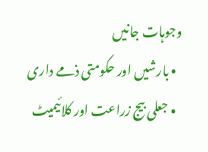وجوہات جانیں
  • بارشیں اور حکومتی ذمے داری
  • جعلی بیج زراعت اور کلائیمیٹ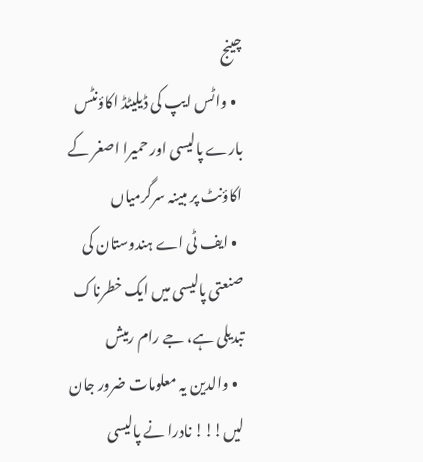چینج
  • واٹس ایپ کی ڈیلیٹڈ اکاؤنٹس بارے پالیسی اور حمیرا اصغر کے اکاؤنٹ پر مبینہ سرگرمیاں
  • ایف ٹی اے ہندوستان کی صنعتی پالیسی میں ایک خطرناک تبدیلی ہے، جے رام رمیش
  • والدین یہ معلومات ضرور جان لیں!!! نادرا نے پالیسی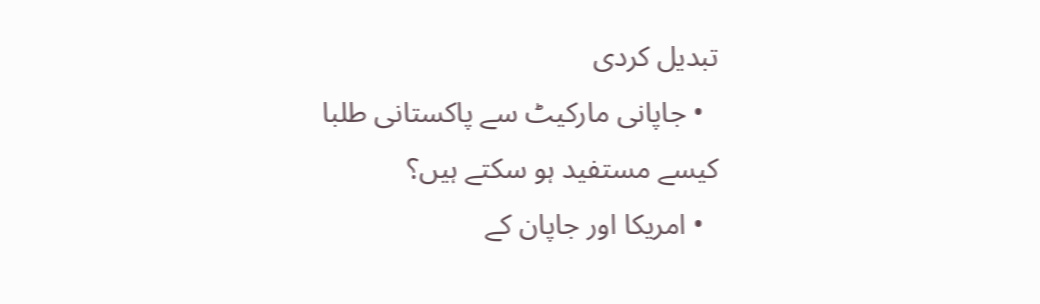تبدیل کردی
  • جاپانی مارکیٹ سے پاکستانی طلبا کیسے مستفید ہو سکتے ہیں؟
  • امریکا اور جاپان کے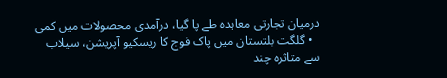درمیان تجارتی معاہدہ طے پا گیا، درآمدی محصولات میں کمی
  • گلگت بلتستان میں پاک فوج کا ریسکیو آپریشن، سیلاب سے متاثرہ چند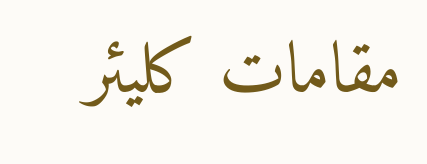مقامات کلیئر